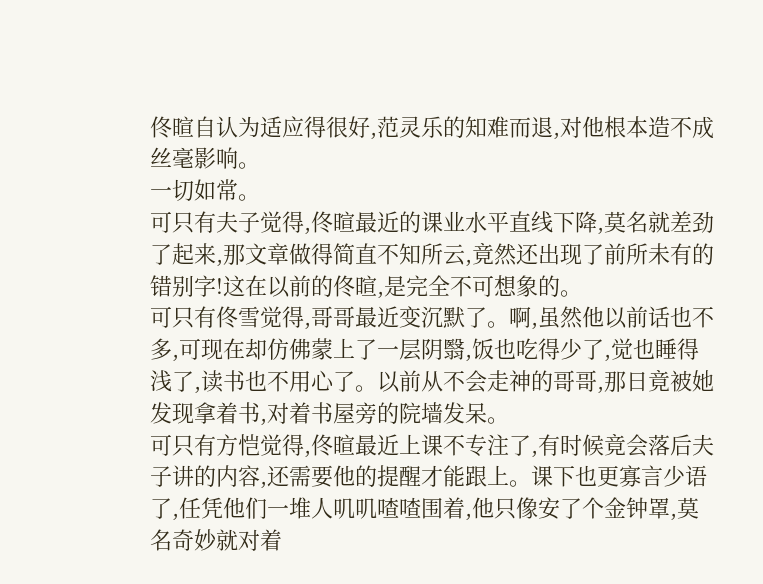佟暄自认为适应得很好,范灵乐的知难而退,对他根本造不成丝毫影响。
一切如常。
可只有夫子觉得,佟暄最近的课业水平直线下降,莫名就差劲了起来,那文章做得简直不知所云,竟然还出现了前所未有的错别字!这在以前的佟暄,是完全不可想象的。
可只有佟雪觉得,哥哥最近变沉默了。啊,虽然他以前话也不多,可现在却仿佛蒙上了一层阴翳,饭也吃得少了,觉也睡得浅了,读书也不用心了。以前从不会走神的哥哥,那日竟被她发现拿着书,对着书屋旁的院墙发呆。
可只有方恺觉得,佟暄最近上课不专注了,有时候竟会落后夫子讲的内容,还需要他的提醒才能跟上。课下也更寡言少语了,任凭他们一堆人叽叽喳喳围着,他只像安了个金钟罩,莫名奇妙就对着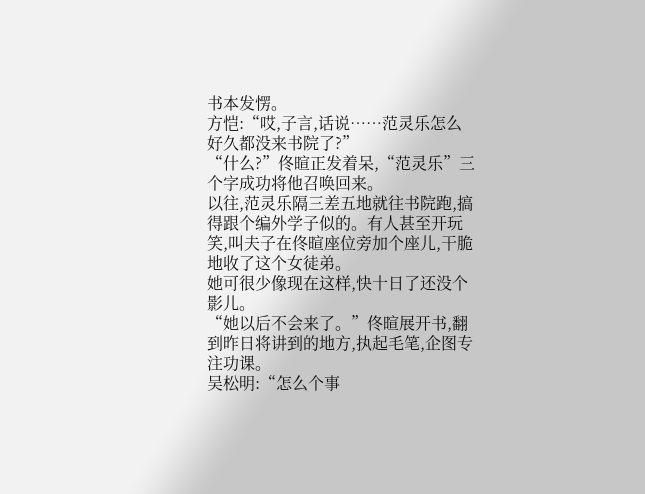书本发愣。
方恺:“哎,子言,话说……范灵乐怎么好久都没来书院了?”
“什么?”佟暄正发着呆,“范灵乐”三个字成功将他召唤回来。
以往,范灵乐隔三差五地就往书院跑,搞得跟个编外学子似的。有人甚至开玩笑,叫夫子在佟暄座位旁加个座儿,干脆地收了这个女徒弟。
她可很少像现在这样,快十日了还没个影儿。
“她以后不会来了。”佟暄展开书,翻到昨日将讲到的地方,执起毛笔,企图专注功课。
吴松明:“怎么个事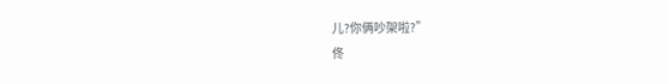儿?你俩吵架啦?”
佟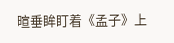暄垂眸盯着《孟子》上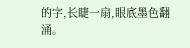的字,长睫一扇,眼底墨色翻涌。